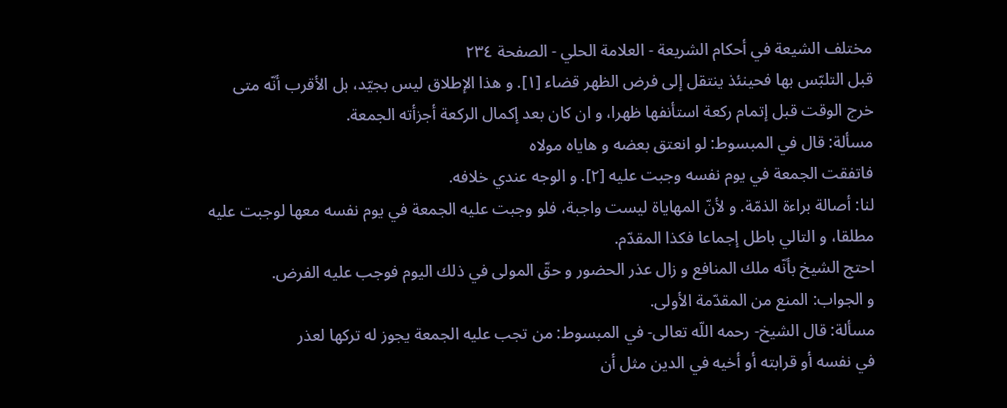مختلف الشيعة في أحكام الشريعة - العلامة الحلي - الصفحة ٢٣٤
قبل التلبّس بها فحينئذ ينتقل إلى فرض الظهر قضاء [١]. و هذا الإطلاق ليس بجيّد، بل الأقرب أنّه متى خرج الوقت قبل إتمام ركعة استأنفها ظهرا، و ان كان بعد إكمال الركعة أجزأته الجمعة.
مسألة: قال في المبسوط: لو انعتق بعضه و هاياه مولاه
فاتفقت الجمعة في يوم نفسه وجبت عليه [٢]. و الوجه عندي خلافه.
لنا: أصالة براءة الذمّة. و لأنّ المهاياة ليست واجبة، فلو وجبت عليه الجمعة في يوم نفسه معها لوجبت عليه مطلقا، و التالي باطل إجماعا فكذا المقدّم.
احتج الشيخ بأنّه ملك المنافع و زال عذر الحضور و حقّ المولى في ذلك اليوم فوجب عليه الفرض.
و الجواب: المنع من المقدّمة الأولى.
مسألة: قال الشيخ- رحمه اللّه تعالى- في المبسوط: من تجب عليه الجمعة يجوز له تركها لعذر
في نفسه أو قرابته أو أخيه في الدين مثل أن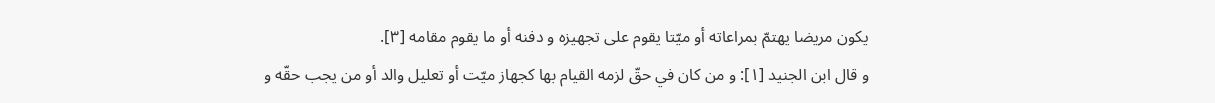يكون مريضا يهتمّ بمراعاته أو ميّتا يقوم على تجهيزه و دفنه أو ما يقوم مقامه [٣].
و قال ابن الجنيد [١]: و من كان في حقّ لزمه القيام بها كجهاز ميّت أو تعليل والد أو من يجب حقّه و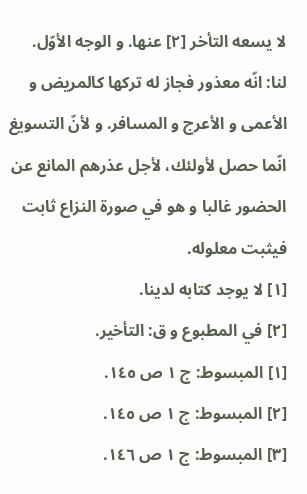لا يسعه التأخر [٢] عنها. و الوجه الأوّل.
لنا: انّه معذور فجاز له تركها كالمريض و الأعمى و الأعرج و المسافر. و لأنّ التسويغ انّما حصل لأولئك، لأجل عذرهم المانع عن الحضور غالبا و هو في صورة النزاع ثابت فيثبت معلوله.
[١] لا يوجد كتابه لدينا.
[٢] في المطبوع و ق: التأخير.
[١] المبسوط: ج ١ ص ١٤٥.
[٢] المبسوط: ج ١ ص ١٤٥.
[٣] المبسوط: ج ١ ص ١٤٦.